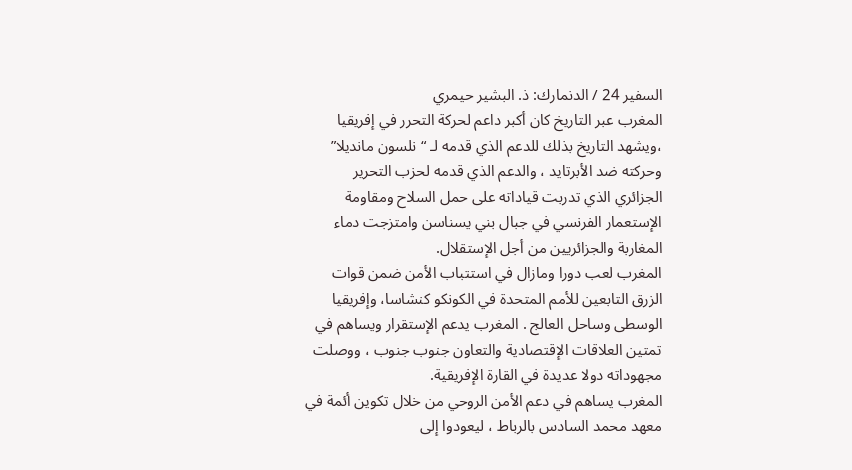السفير 24 / الدنمارك: ذ. البشير حيمري
المغرب عبر التاريخ كان أكبر داعم لحركة التحرر في إفريقيا ،ويشهد التاريخ بذلك للدعم الذي قدمه لـ “نلسون مانديلا” وحركته ضد الأبرتايد ، والدعم الذي قدمه لحزب التحرير الجزائري الذي تدربت قياداته على حمل السلاح ومقاومة الإستعمار الفرنسي في جبال بني يسناسن وامتزجت دماء المغاربة والجزائريين من أجل الإستقلال.
المغرب لعب دورا ومازال في استتباب الأمن ضمن قوات الزرق التابعين للأمم المتحدة في الكونكو كنشاسا، وإفريقيا الوسطى وساحل العالج . المغرب يدعم الإستقرار ويساهم في تمتين العلاقات الإقتصادية والتعاون جنوب جنوب ، ووصلت مجهوداته دولا عديدة في القارة الإفريقية.
المغرب يساهم في دعم الأمن الروحي من خلال تكوين أئمة في معهد محمد السادس بالرباط ، ليعودوا إلى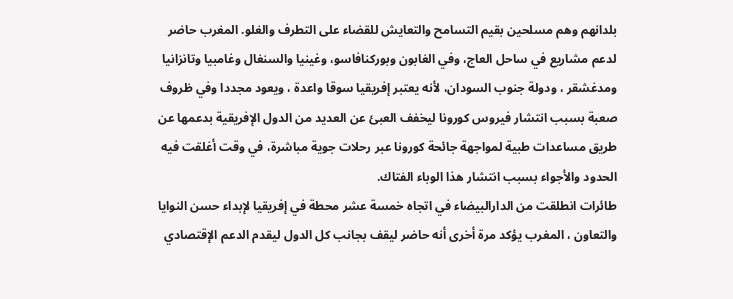بلدانهم وهم مسلحين بقيم التسامح والتعايش للقضاء على التطرف والغلو. المغرب حاضر لدعم مشاريع في ساحل العاج، وفي الغابون وبوركنافاسو، وغينيا والسنغال وغامبيا وتانزانيا ومدغشقر ، ودولة جنوب السودان، لأنه يعتبر إفريقيا سوقا واعدة ، ويعود مجددا وفي ظروف صعبة بسبب انتشار فيروس كورونا ليخفف العبئ عن العديد من الدول الإفريقية بدعمها عن طريق مساعدات طبية لمواجهة جائحة كورونا عبر رحلات جوية مباشرة، في وقت أغلقت فيه الحدود والأجواء بسبب انتشار هذا الوباء الفتاك.
طائرات انطلقت من الدارالبيضاء في اتجاه خمسة عشر محطة في إفريقيا لإبداء حسن النوايا والتعاون ، المغرب يؤكد مرة أخرى أنه حاضر ليقف بجانب كل الدول ليقدم الدعم الإقتصادي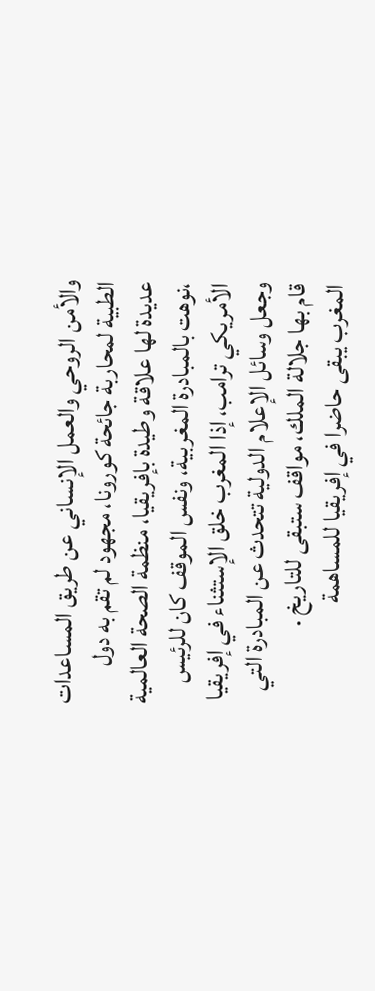والأمن الروحي والعمل الإنساني عن طريق المساعدات الطبية لمحاربة جائحة كورونا، مجهود لم تقم به دول عديدة لها علاقة وطيدة بإفريقيا، منظمة الصحة العالمية ،نوهت بالمبادرة المغربية، ونفس الموقف كان للرئيس الأمريكي ترامب، إذا المغرب خلق الإستثناء في إفريقيا وجعل وسائل الإعلام الدولية تتحدث عن المبادرة التي قام بها جلالة الملك، مواقف ستبقى للتاريخ .
المغرب يبقى حاضرا في إفريقيا للمساهمة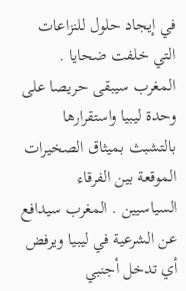في إيجاد حلول للنزاعات التي خلفت ضحايا . المغرب سيبقى حريصا على وحدة ليبيا واستقرارها بالتشبث بميثاق الصخيرات الموقعة بين الفرقاء السياسيين . المغرب سيدافع عن الشرعية في ليبيا ويرفض أي تدخل أجنبي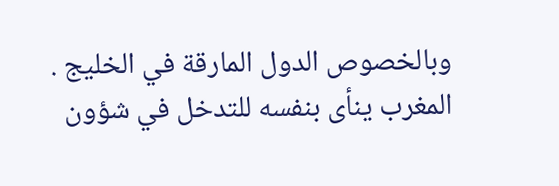وبالخصوص الدول المارقة في الخليج . المغرب ينأى بنفسه للتدخل في شؤون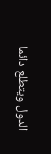الدول ويتطلع دائما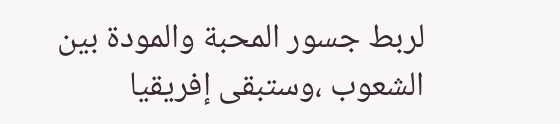لربط جسور المحبة والمودة بين الشعوب ،وستبقى إفريقيا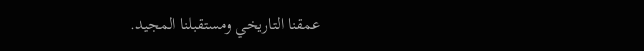عمقنا التاريخي ومستقبلنا المجيد.